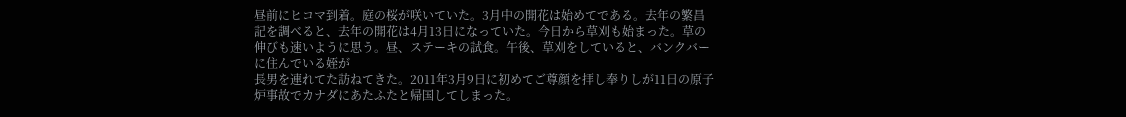昼前にヒコマ到着。庭の桜が咲いていた。3月中の開花は始めてである。去年の繁昌記を調べると、去年の開花は4月13日になっていた。今日から草刈も始まった。草の伸びも速いように思う。昼、ステーキの試食。午後、草刈をしていると、バンクバーに住んでいる姪が
長男を連れてた訪ねてきた。2011年3月9日に初めてご尊顔を拝し奉りしが11日の原子炉事故でカナダにあたふたと帰国してしまった。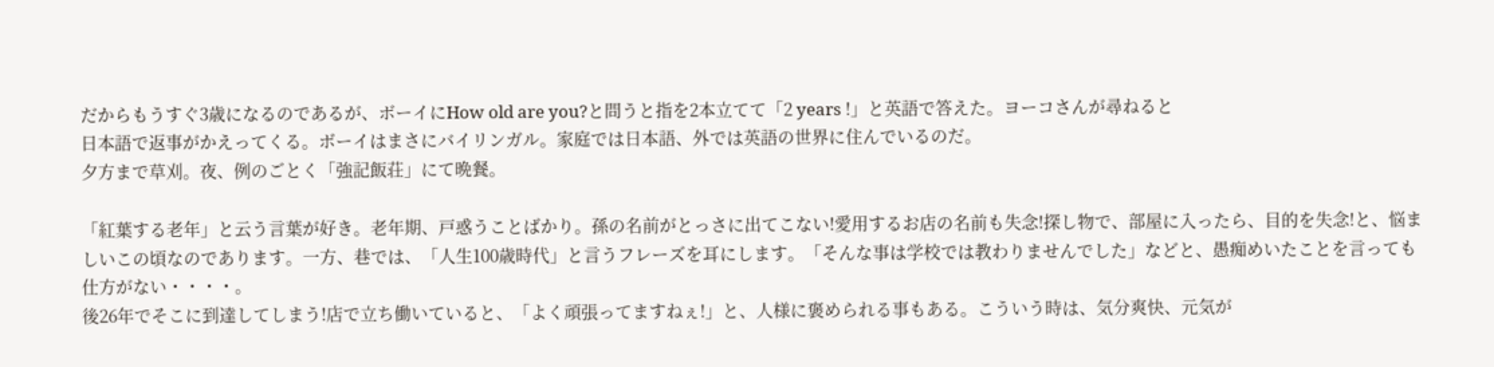だからもうすぐ3歳になるのであるが、ボーイにHow old are you?と問うと指を2本立てて「2 years !」と英語で答えた。ヨーコさんが尋ねると
日本語で返事がかえってくる。ボーイはまさにバイリンガル。家庭では日本語、外では英語の世界に住んでいるのだ。
夕方まで草刈。夜、例のごとく「強記飯荘」にて晩餐。

「紅葉する老年」と云う言葉が好き。老年期、戸惑うことばかり。孫の名前がとっさに出てこない!愛用するお店の名前も失念!探し物で、部屋に入ったら、目的を失念!と、悩ましいこの頃なのであります。一方、巷では、「人生100歳時代」と言うフレーズを耳にします。「そんな事は学校では教わりませんでした」などと、愚痴めいたことを言っても仕方がない・・・・。
後26年でそこに到達してしまう!店で立ち働いていると、「よく頑張ってますねぇ!」と、人様に褒められる事もある。こういう時は、気分爽快、元気が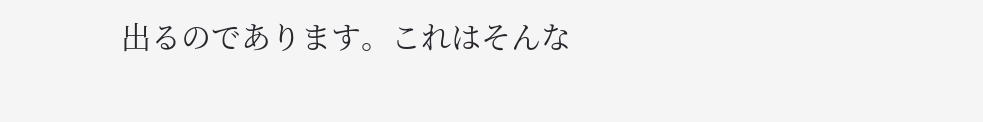出るのであります。これはそんな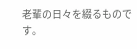老輩の日々を綴るものです。